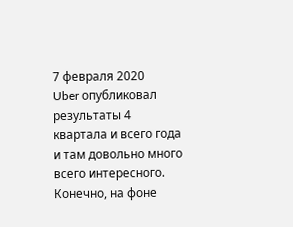7 февраля 2020
Uber опубликовал результаты 4 квартала и всего года и там довольно много всего интересного. Конечно, на фоне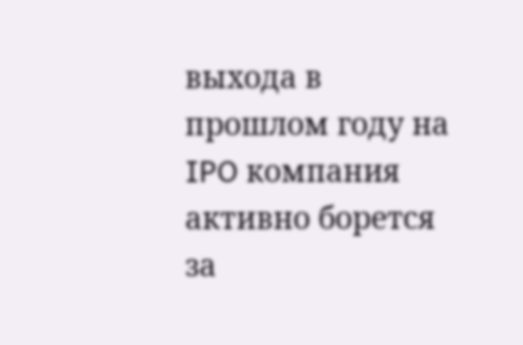выхода в прошлом году на IPO компания активно борется за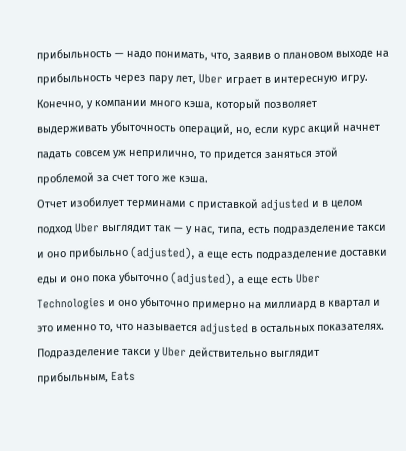прибыльность — надо понимать, что, заявив о плановом выходе на прибыльность через пару лет, Uber играет в интересную игру. Конечно, у компании много кэша, который позволяет выдерживать убыточность операций, но, если курс акций начнет падать совсем уж неприлично, то придется заняться этой проблемой за счет того же кэша.
Отчет изобилует терминами с приставкой adjusted и в целом подход Uber выглядит так — у нас, типа, есть подразделение такси и оно прибыльно (adjusted), а еще есть подразделение доставки еды и оно пока убыточно (adjusted), а еще есть Uber Technologies и оно убыточно примерно на миллиард в квартал и это именно то, что называется adjusted в остальных показателях.
Подразделение такси у Uber действительно выглядит прибыльным, Eats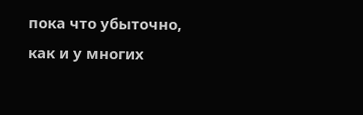пока что убыточно, как и у многих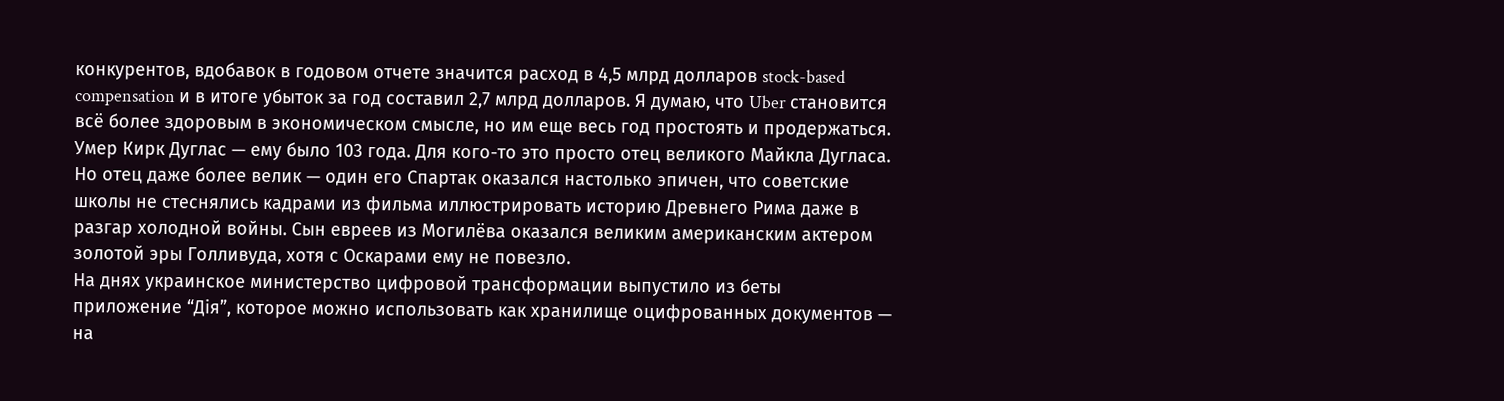конкурентов, вдобавок в годовом отчете значится расход в 4,5 млрд долларов stock-based compensation и в итоге убыток за год составил 2,7 млрд долларов. Я думаю, что Uber становится всё более здоровым в экономическом смысле, но им еще весь год простоять и продержаться.
Умер Кирк Дуглас — ему было 103 года. Для кого-то это просто отец великого Майкла Дугласа. Но отец даже более велик — один его Спартак оказался настолько эпичен, что советские школы не стеснялись кадрами из фильма иллюстрировать историю Древнего Рима даже в разгар холодной войны. Сын евреев из Могилёва оказался великим американским актером золотой эры Голливуда, хотя с Оскарами ему не повезло.
На днях украинское министерство цифровой трансформации выпустило из беты приложение “Дія”, которое можно использовать как хранилище оцифрованных документов — на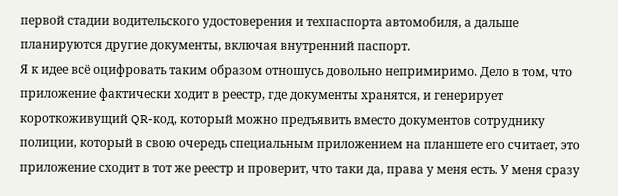первой стадии водительского удостоверения и техпаспорта автомобиля, а дальше планируются другие документы, включая внутренний паспорт.
Я к идее всё оцифровать таким образом отношусь довольно непримиримо. Дело в том, что приложение фактически ходит в реестр, где документы хранятся, и генерирует короткоживущий QR-код, который можно предъявить вместо документов сотруднику полиции, который в свою очередь специальным приложением на планшете его считает, это приложение сходит в тот же реестр и проверит, что таки да, права у меня есть. У меня сразу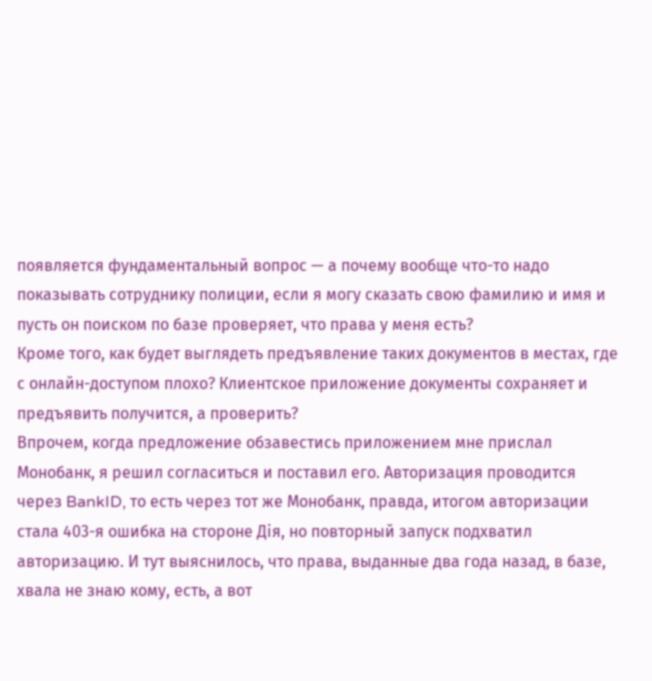появляется фундаментальный вопрос — а почему вообще что-то надо показывать сотруднику полиции, если я могу сказать свою фамилию и имя и пусть он поиском по базе проверяет, что права у меня есть?
Кроме того, как будет выглядеть предъявление таких документов в местах, где с онлайн-доступом плохо? Клиентское приложение документы сохраняет и предъявить получится, а проверить?
Впрочем, когда предложение обзавестись приложением мне прислал Монобанк, я решил согласиться и поставил его. Авторизация проводится через BankID, то есть через тот же Монобанк, правда, итогом авторизации стала 403-я ошибка на стороне Дія, но повторный запуск подхватил авторизацию. И тут выяснилось, что права, выданные два года назад, в базе, хвала не знаю кому, есть, а вот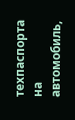техпаспорта на автомобиль,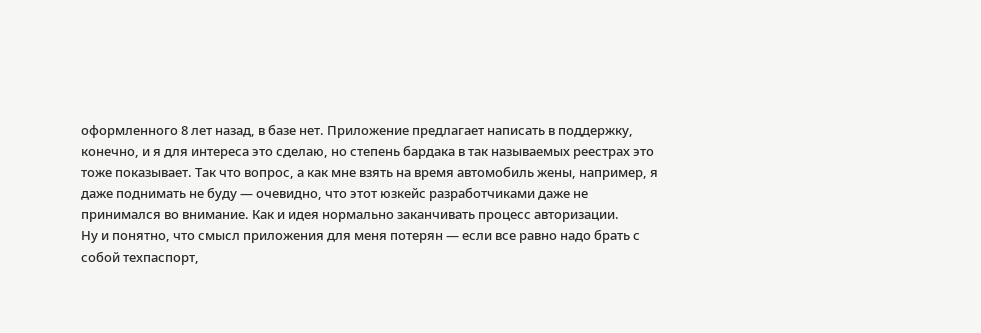оформленного 8 лет назад, в базе нет. Приложение предлагает написать в поддержку, конечно, и я для интереса это сделаю, но степень бардака в так называемых реестрах это тоже показывает. Так что вопрос, а как мне взять на время автомобиль жены, например, я даже поднимать не буду — очевидно, что этот юзкейс разработчиками даже не принимался во внимание. Как и идея нормально заканчивать процесс авторизации.
Ну и понятно, что смысл приложения для меня потерян — если все равно надо брать с собой техпаспорт,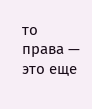то права — это еще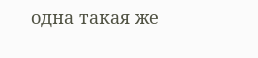одна такая же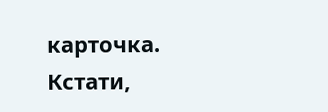карточка.
Кстати,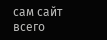сам сайт всего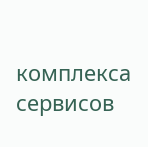комплекса сервисов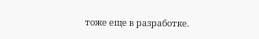тоже еще в разработке.